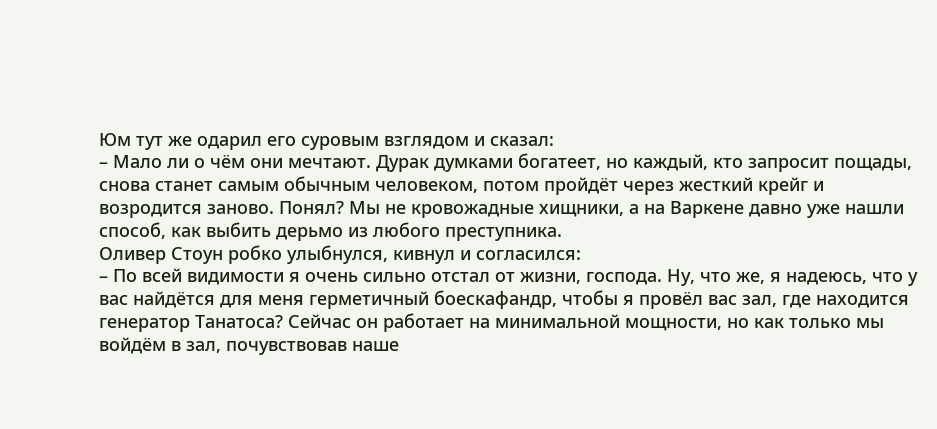Юм тут же одарил его суровым взглядом и сказал:
– Мало ли о чём они мечтают. Дурак думками богатеет, но каждый, кто запросит пощады, снова станет самым обычным человеком, потом пройдёт через жесткий крейг и возродится заново. Понял? Мы не кровожадные хищники, а на Варкене давно уже нашли способ, как выбить дерьмо из любого преступника.
Оливер Стоун робко улыбнулся, кивнул и согласился:
– По всей видимости я очень сильно отстал от жизни, господа. Ну, что же, я надеюсь, что у вас найдётся для меня герметичный боескафандр, чтобы я провёл вас зал, где находится генератор Танатоса? Сейчас он работает на минимальной мощности, но как только мы войдём в зал, почувствовав наше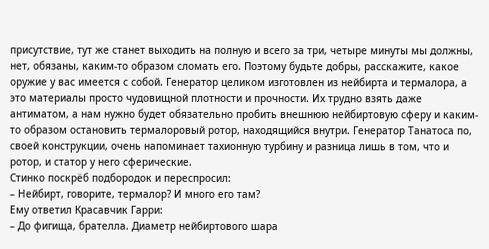присутствие, тут же станет выходить на полную и всего за три, четыре минуты мы должны, нет, обязаны, каким-то образом сломать его. Поэтому будьте добры, расскажите, какое оружие у вас имеется с собой. Генератор целиком изготовлен из нейбирта и термалора, а это материалы просто чудовищной плотности и прочности. Их трудно взять даже антиматом, а нам нужно будет обязательно пробить внешнюю нейбиртовую сферу и каким-то образом остановить термалоровый ротор, находящийся внутри. Генератор Танатоса по, своей конструкции, очень напоминает тахионную турбину и разница лишь в том, что и ротор, и статор у него сферические.
Стинко поскрёб подбородок и переспросил:
– Нейбирт, говорите, термалор? И много его там?
Ему ответил Красавчик Гарри:
– До фигища, брателла. Диаметр нейбиртового шара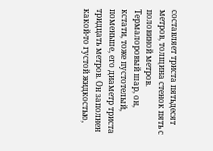составляет триста пятьдесят метров, толщина стенок пять с половиной метров. Термалоровый шар, он, кстати, тоже пустотелый, поменьше, его диаметр триста тридцать метров. Он заполнен какой-то густой жидкостью,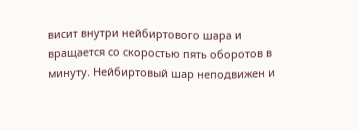висит внутри нейбиртового шара и вращается со скоростью пять оборотов в минуту. Нейбиртовый шар неподвижен и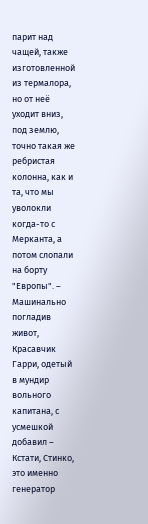парит над чащей, также изготовленной из термалора, но от неё уходит вниз, под землю, точно такая же ребристая колонна, как и та, что мы уволокли когда-то с Мерканта, а потом слопали на борту "Европы". – Машинально погладив живот, Красавчик Гарри, одетый в мундир вольного капитана, с усмешкой добавил – Кстати, Стинко, это именно генератор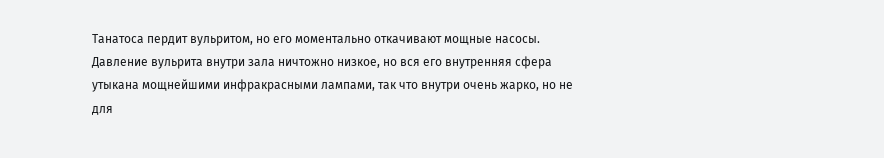Танатоса пердит вульритом, но его моментально откачивают мощные насосы. Давление вульрита внутри зала ничтожно низкое, но вся его внутренняя сфера утыкана мощнейшими инфракрасными лампами, так что внутри очень жарко, но не для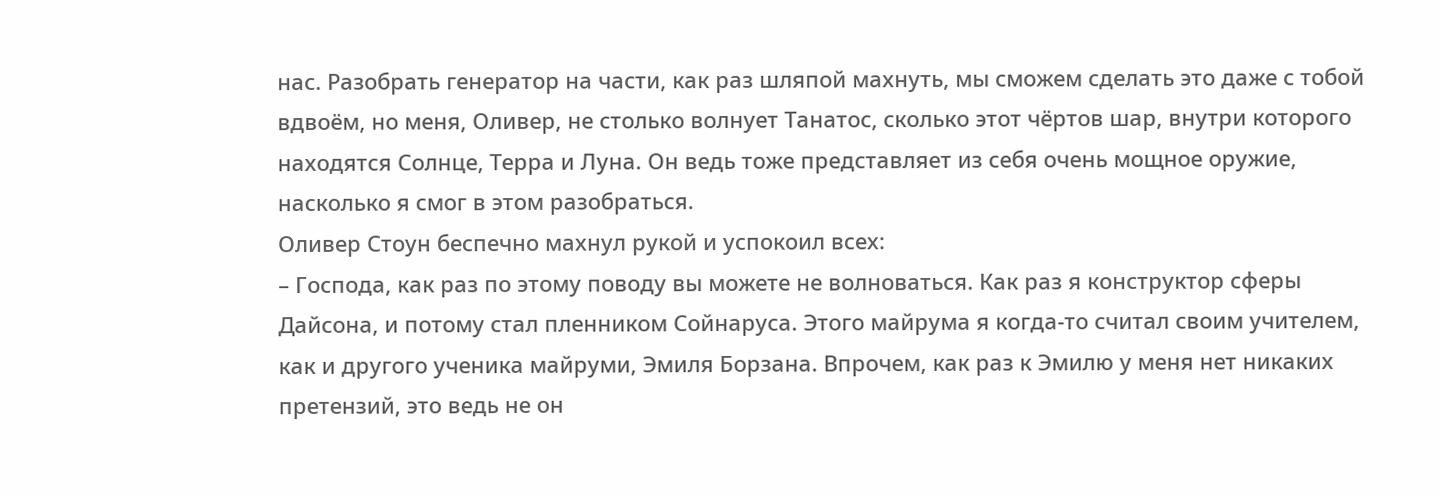нас. Разобрать генератор на части, как раз шляпой махнуть, мы сможем сделать это даже с тобой вдвоём, но меня, Оливер, не столько волнует Танатос, сколько этот чёртов шар, внутри которого находятся Солнце, Терра и Луна. Он ведь тоже представляет из себя очень мощное оружие, насколько я смог в этом разобраться.
Оливер Стоун беспечно махнул рукой и успокоил всех:
– Господа, как раз по этому поводу вы можете не волноваться. Как раз я конструктор сферы Дайсона, и потому стал пленником Сойнаруса. Этого майрума я когда-то считал своим учителем, как и другого ученика майруми, Эмиля Борзана. Впрочем, как раз к Эмилю у меня нет никаких претензий, это ведь не он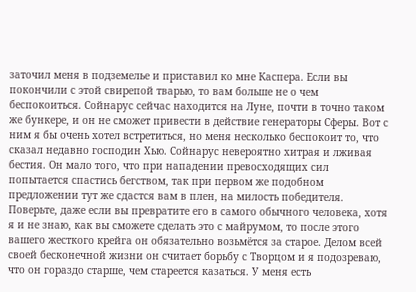заточил меня в подземелье и приставил ко мне Каспера. Если вы покончили с этой свирепой тварью, то вам больше не о чем беспокоиться. Сойнарус сейчас находится на Луне, почти в точно таком же бункере, и он не сможет привести в действие генераторы Сферы. Вот с ним я бы очень хотел встретиться, но меня несколько беспокоит то, что сказал недавно господин Хью. Сойнарус невероятно хитрая и лживая бестия. Он мало того, что при нападении превосходящих сил попытается спастись бегством, так при первом же подобном предложении тут же сдастся вам в плен, на милость победителя. Поверьте, даже если вы превратите его в самого обычного человека, хотя я и не знаю, как вы сможете сделать это с майрумом, то после этого вашего жесткого крейга он обязательно возьмётся за старое. Делом всей своей бесконечной жизни он считает борьбу с Творцом и я подозреваю, что он гораздо старше, чем стареется казаться. У меня есть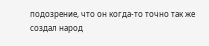подозрение, что он когда-то точно так же создал народ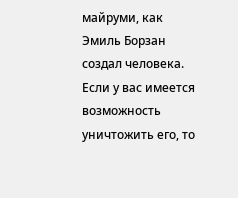майруми, как Эмиль Борзан создал человека. Если у вас имеется возможность уничтожить его, то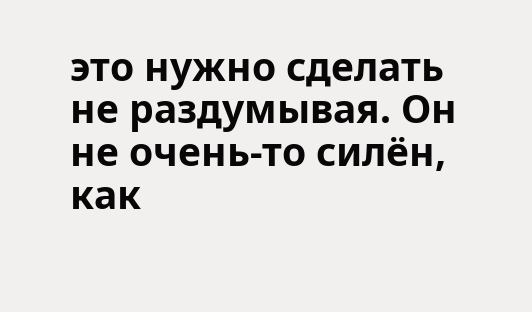это нужно сделать не раздумывая. Он не очень-то силён, как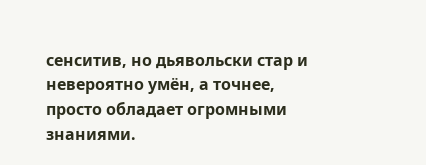сенситив, но дьявольски стар и невероятно умён, а точнее, просто обладает огромными знаниями.